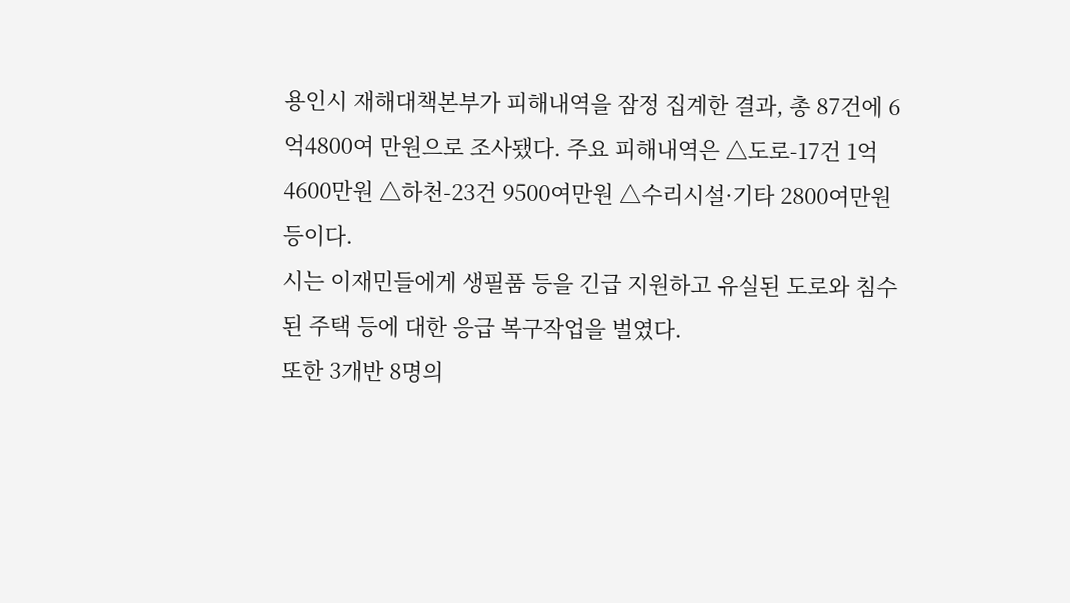용인시 재해대책본부가 피해내역을 잠정 집계한 결과, 총 87건에 6억4800여 만원으로 조사됐다. 주요 피해내역은 △도로-17건 1억4600만원 △하천-23건 9500여만원 △수리시설·기타 2800여만원 등이다.
시는 이재민들에게 생필품 등을 긴급 지원하고 유실된 도로와 침수된 주택 등에 대한 응급 복구작업을 벌였다.
또한 3개반 8명의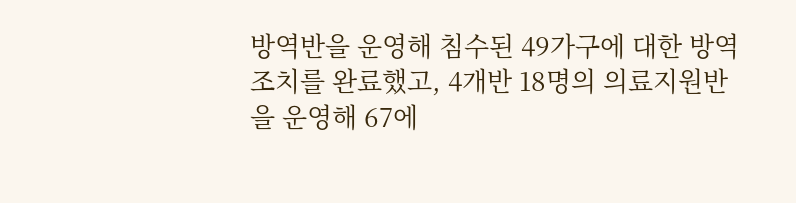방역반을 운영해 침수된 49가구에 대한 방역조치를 완료했고, 4개반 18명의 의료지원반을 운영해 67에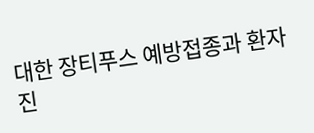대한 장티푸스 예방접종과 환자진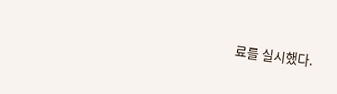료를 실시했다.